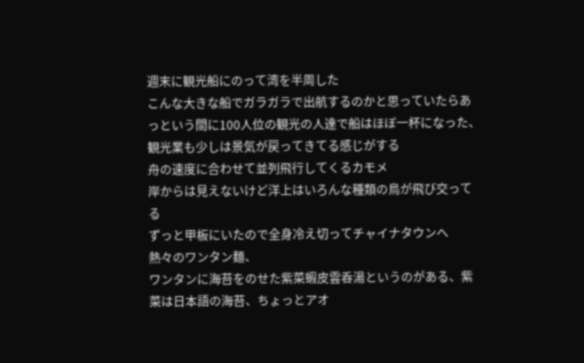週末に観光船にのって湾を半周した
こんな大きな船でガラガラで出航するのかと思っていたらあっという間に100人位の観光の人達で船はほぼ一杯になった、観光業も少しは景気が戻ってきてる感じがする
舟の速度に合わせて並列飛行してくるカモメ
岸からは見えないけど洋上はいろんな種類の鳥が飛び交ってる
ずっと甲板にいたので全身冷え切ってチャイナタウンへ
熱々のワンタン麺、
ワンタンに海苔をのせた紫菜蝦皮雲呑湯というのがある、紫菜は日本語の海苔、ちょっとアオ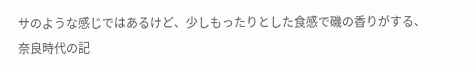サのような感じではあるけど、少しもったりとした食感で磯の香りがする、
奈良時代の記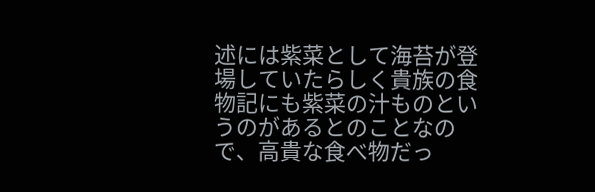述には紫菜として海苔が登場していたらしく貴族の食物記にも紫菜の汁ものというのがあるとのことなので、高貴な食べ物だっ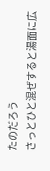たのだろう
さっとひと混ぜすると湯面に広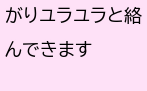がりユラユラと絡んできます